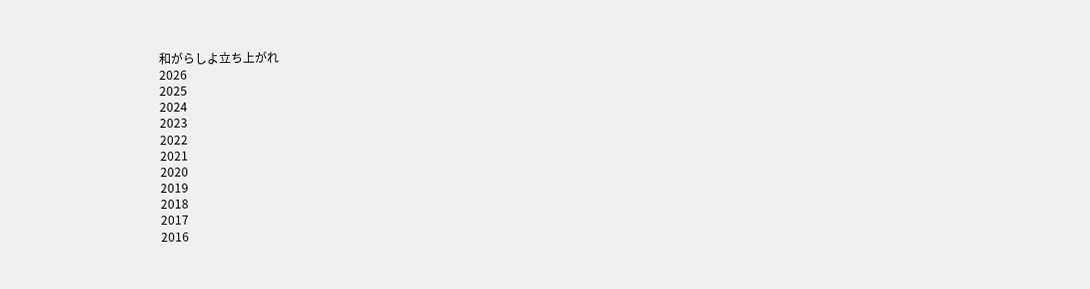和がらしよ立ち上がれ
2026
2025
2024
2023
2022
2021
2020
2019
2018
2017
2016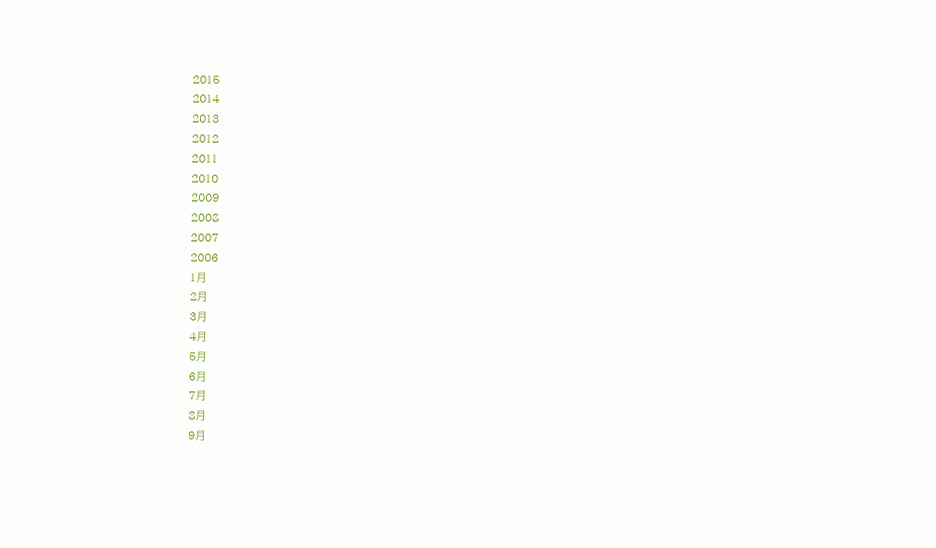2015
2014
2013
2012
2011
2010
2009
2008
2007
2006
1月
2月
3月
4月
5月
6月
7月
8月
9月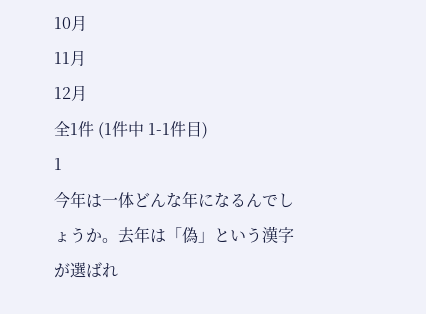10月
11月
12月
全1件 (1件中 1-1件目)
1
今年は一体どんな年になるんでしょうか。去年は「偽」という漢字が選ばれ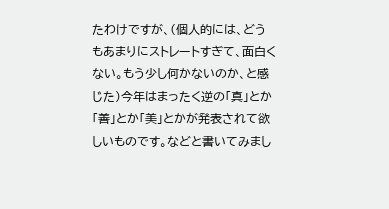たわけですが、(個人的には、どうもあまりにストレートすぎて、面白くない。もう少し何かないのか、と感じた)今年はまったく逆の「真」とか「善」とか「美」とかが発表されて欲しいものです。などと書いてみまし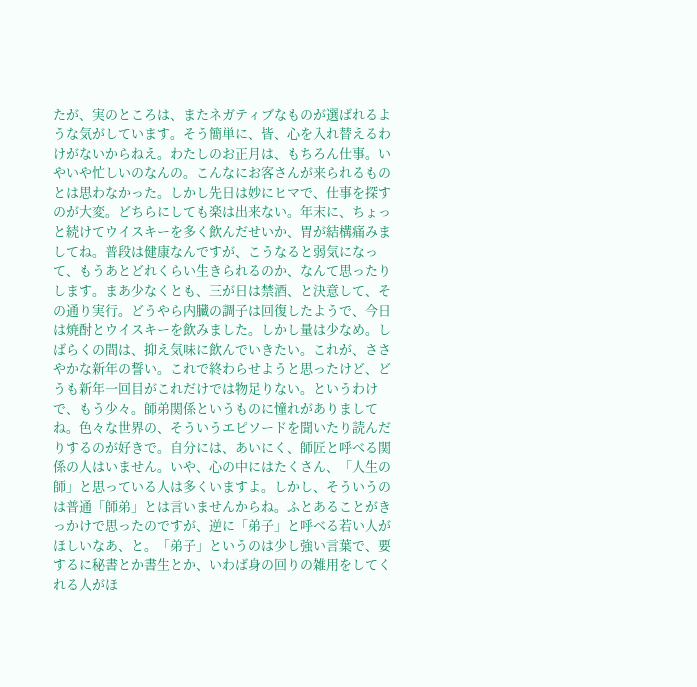たが、実のところは、またネガティブなものが選ばれるような気がしています。そう簡単に、皆、心を入れ替えるわけがないからねえ。わたしのお正月は、もちろん仕事。いやいや忙しいのなんの。こんなにお客さんが来られるものとは思わなかった。しかし先日は妙にヒマで、仕事を探すのが大変。どちらにしても楽は出来ない。年末に、ちょっと続けてウイスキーを多く飲んだせいか、胃が結構痛みましてね。普段は健康なんですが、こうなると弱気になって、もうあとどれくらい生きられるのか、なんて思ったりします。まあ少なくとも、三が日は禁酒、と決意して、その通り実行。どうやら内臓の調子は回復したようで、今日は焼酎とウイスキーを飲みました。しかし量は少なめ。しばらくの間は、抑え気味に飲んでいきたい。これが、ささやかな新年の誓い。これで終わらせようと思ったけど、どうも新年一回目がこれだけでは物足りない。というわけで、もう少々。師弟関係というものに憧れがありましてね。色々な世界の、そういうエピソードを聞いたり読んだりするのが好きで。自分には、あいにく、師匠と呼べる関係の人はいません。いや、心の中にはたくさん、「人生の師」と思っている人は多くいますよ。しかし、そういうのは普通「師弟」とは言いませんからね。ふとあることがきっかけで思ったのですが、逆に「弟子」と呼べる若い人がほしいなあ、と。「弟子」というのは少し強い言葉で、要するに秘書とか書生とか、いわば身の回りの雑用をしてくれる人がほ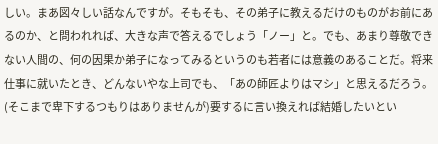しい。まあ図々しい話なんですが。そもそも、その弟子に教えるだけのものがお前にあるのか、と問われれば、大きな声で答えるでしょう「ノー」と。でも、あまり尊敬できない人間の、何の因果か弟子になってみるというのも若者には意義のあることだ。将来仕事に就いたとき、どんないやな上司でも、「あの師匠よりはマシ」と思えるだろう。(そこまで卑下するつもりはありませんが)要するに言い換えれば結婚したいとい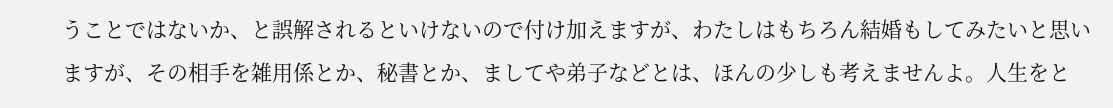うことではないか、と誤解されるといけないので付け加えますが、わたしはもちろん結婚もしてみたいと思いますが、その相手を雑用係とか、秘書とか、ましてや弟子などとは、ほんの少しも考えませんよ。人生をと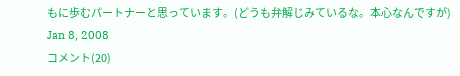もに歩むパートナーと思っています。(どうも弁解じみているな。本心なんですが)
Jan 8, 2008
コメント(20)